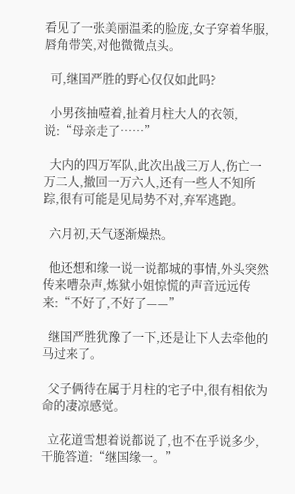看见了一张美丽温柔的脸庞,女子穿着华服,唇角带笑,对他微微点头。

  可,继国严胜的野心仅仅如此吗?

  小男孩抽噎着,扯着月柱大人的衣领,说:“母亲走了……”

  大内的四万军队,此次出战三万人,伤亡一万二人,撤回一万六人,还有一些人不知所踪,很有可能是见局势不对,弃军逃跑。

  六月初,天气逐渐燥热。

  他还想和缘一说一说都城的事情,外头突然传来嘈杂声,炼狱小姐惊慌的声音远远传来:“不好了,不好了——”

  继国严胜犹豫了一下,还是让下人去牵他的马过来了。

  父子俩待在属于月柱的宅子中,很有相依为命的凄凉感觉。

  立花道雪想着说都说了,也不在乎说多少,干脆答道:“继国缘一。”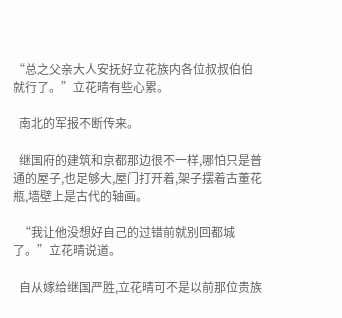“总之父亲大人安抚好立花族内各位叔叔伯伯就行了。”立花晴有些心累。

  南北的军报不断传来。

  继国府的建筑和京都那边很不一样,哪怕只是普通的屋子,也足够大,屋门打开着,架子摆着古董花瓶,墙壁上是古代的轴画。

  “我让他没想好自己的过错前就别回都城了。”立花晴说道。

  自从嫁给继国严胜,立花晴可不是以前那位贵族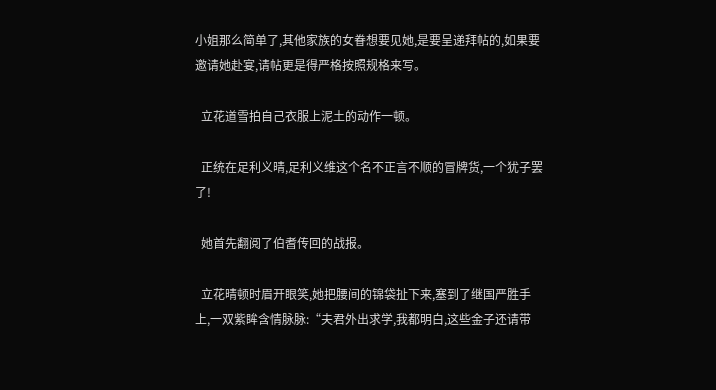小姐那么简单了,其他家族的女眷想要见她,是要呈递拜帖的,如果要邀请她赴宴,请帖更是得严格按照规格来写。

  立花道雪拍自己衣服上泥土的动作一顿。

  正统在足利义晴,足利义维这个名不正言不顺的冒牌货,一个犹子罢了!

  她首先翻阅了伯耆传回的战报。

  立花晴顿时眉开眼笑,她把腰间的锦袋扯下来,塞到了继国严胜手上,一双紫眸含情脉脉:“夫君外出求学,我都明白,这些金子还请带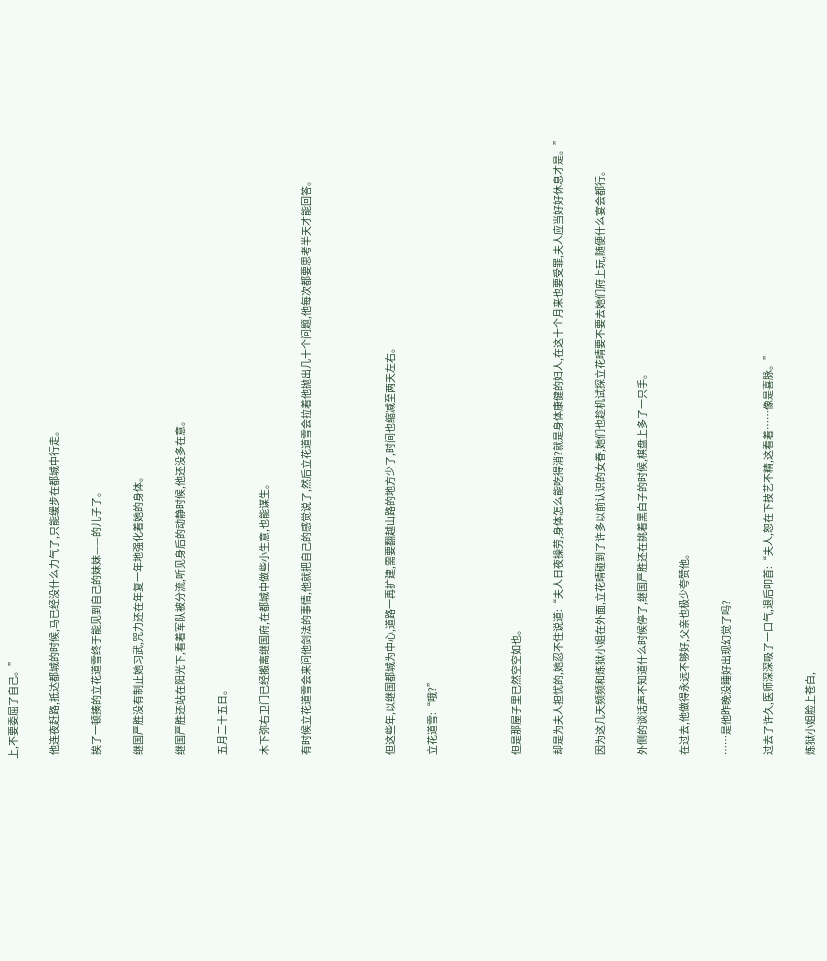上,不要委屈了自己。”

  他连夜赶路,抵达都城的时候,马已经没什么力气了,只能缓步在都城中行走。

  挨了一顿揍的立花道雪终于能见到自己的妹妹——的儿子了。

  继国严胜没有制止她习武,咒力还在年复一年地强化着她的身体。

  继国严胜还站在阳光下,看着军队被分流,听见身后的动静时候,他还没多在意。

  五月二十五日。

  木下弥右卫门已经搬离继国府,在都城中做些小生意,也能谋生。

  有时候立花道雪会来问他剑法的事情,他就把自己的感觉说了,然后立花道雪会拉着他抛出几十个问题,他每次都要思考半天才能回答。



  但这些年,以继国都城为中心,道路一再扩建,需要翻越山路的地方少了,时间也缩减至两天左右。

  立花道雪:“哦?”



  但是那屋子里已然空空如也。

  却是为夫人担忧的,她忍不住说道:“夫人日夜操劳,身体怎么能吃得消?就是身体康健的妇人,在这十个月来也要受罪,夫人应当好好休息才是。”

  因为这几天频频和炼狱小姐在外面,立花晴碰到了许多以前认识的女眷,她们也趁机试探立花晴要不要去她们府上玩,随便什么宴会都行。

  外侧的谈话声不知道什么时候停了,继国严胜还在挑着黑白子的时候,棋盘上多了一只手。

  在过去,他做得永远不够好,父亲也极少夸赞他。

  ……是他昨晚没睡好出现幻觉了吗?

  过去了许久,医师深深吸了一口气,退后叩首:“夫人,恕在下技艺不精,这看着……像是喜脉。”

  炼狱小姐脸上苍白,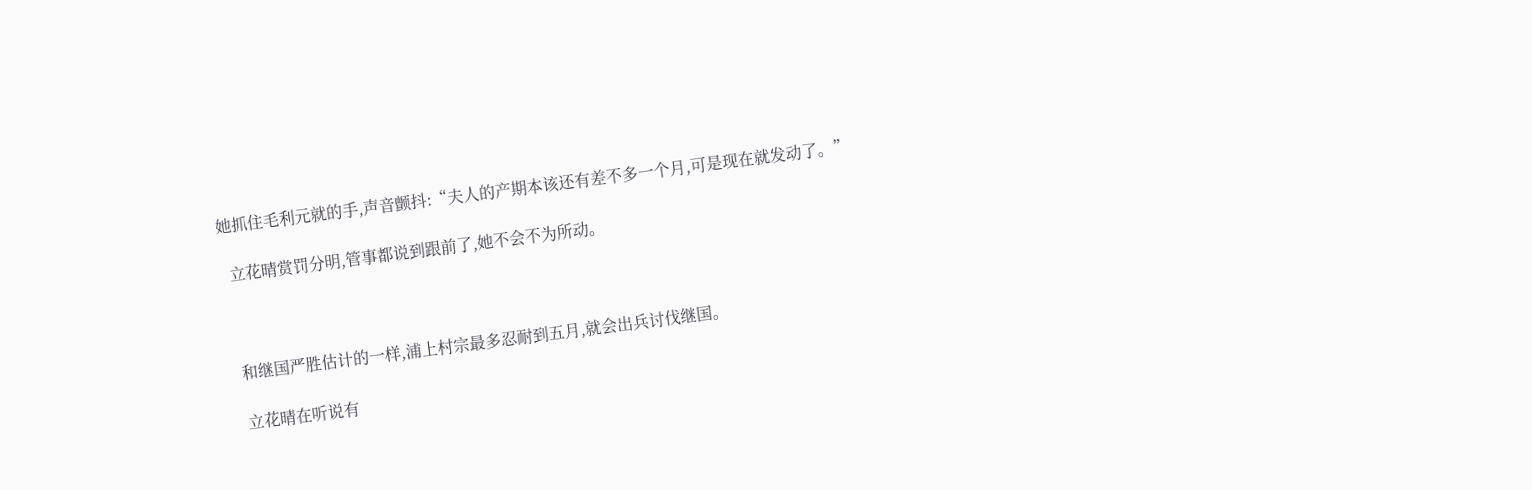她抓住毛利元就的手,声音颤抖:“夫人的产期本该还有差不多一个月,可是现在就发动了。”

  立花晴赏罚分明,管事都说到跟前了,她不会不为所动。



  和继国严胜估计的一样,浦上村宗最多忍耐到五月,就会出兵讨伐继国。

  立花晴在听说有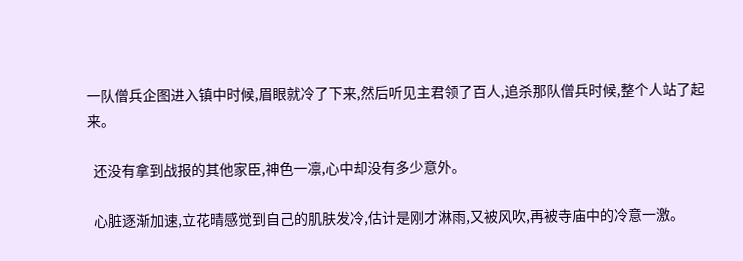一队僧兵企图进入镇中时候,眉眼就冷了下来,然后听见主君领了百人,追杀那队僧兵时候,整个人站了起来。

  还没有拿到战报的其他家臣,神色一凛,心中却没有多少意外。

  心脏逐渐加速,立花晴感觉到自己的肌肤发冷,估计是刚才淋雨,又被风吹,再被寺庙中的冷意一激。